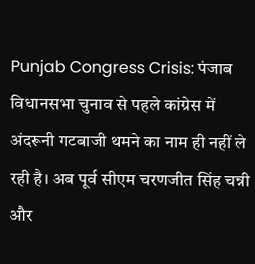Punjab Congress Crisis: पंजाब विधानसभा चुनाव से पहले कांग्रेस में अंदरूनी गटबाजी थमने का नाम ही नहीं ले रही है। अब पूर्व सीएम चरणजीत सिंह चन्नी और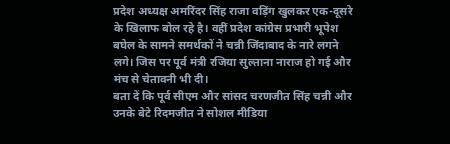प्रदेश अध्यक्ष अमरिंदर सिंह राजा वड़िंग खुलकर एक-दूसरे के खिलाफ बोल रहे है। वहीं प्रदेश कांग्रेस प्रभारी भूपेश बघेल के सामने समर्थकों ने चन्नी जिंदाबाद के नारे लगने लगे। जिस पर पूर्व मंत्री रजिया सुल्ताना नाराज हो गई और मंच से चेतावनी भी दी।
बता दें कि पूर्व सीएम और सांसद चरणजीत सिंह चन्नी और उनके बेटे रिदमजीत ने सोशल मीडिया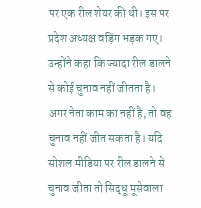पर एक रील शेयर की थी। इस पर प्रदेश अध्यक्ष वड़िंग भड़क गए। उन्होंने कहा कि ज्यादा रील डालने से कोई चुनाव नहीं जीतता है। अगर नेता काम का नहीं है, तो वह चुनाव नहीं जीत सकता है। यदि सोशल मीडिया पर रील डालने से चुनाव जीता तो सिद्धू मूसेवाला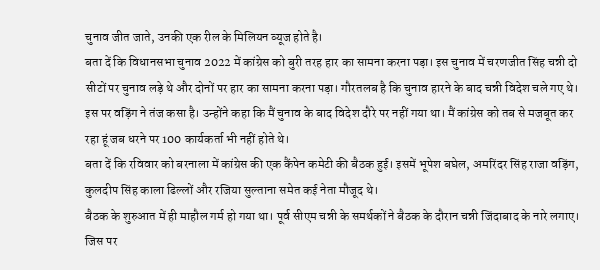चुनाव जीत जाते, उनकी एक रील के मिलियन व्यूज होते है।
बता दें कि विधानसभा चुनाव 2022 में कांग्रेस को बुरी तरह हार का सामना करना पड़ा। इस चुनाव में चरणजीत सिंह चन्नी दो सीटों पर चुनाव लड़े थे और दोनों पर हार का सामना करना पड़ा। गौरतलब है कि चुनाव हारने के बाद चन्नी विदेश चले गए थे। इस पर वड़िंग ने तंज कसा है। उन्होंने कहा कि मैं चुनाव के बाद विदेश दौरे पर नहीं गया था। मैं कांग्रेस को तब से मजबूत कर रहा हूं जब धरने पर 100 कार्यकर्ता भी नहीं होते थे।
बता दें कि रविवार को बरनाला में कांग्रेस की एक कैंपेन कमेटी की बैठक हुई। इसमें भूपेश बघेल, अमरिंदर सिंह राजा वड़िंग, कुलदीप सिंह काला ढिल्लों और रजिया सुल्ताना समेत कई नेता मौजूद थे।
बैठक के शुरुआत में ही माहौल गर्म हो गया था। पूर्व सीएम चन्नी के समर्थकों ने बैठक के दौरान चन्नी जिंदाबाद के नारे लगाए। जिस पर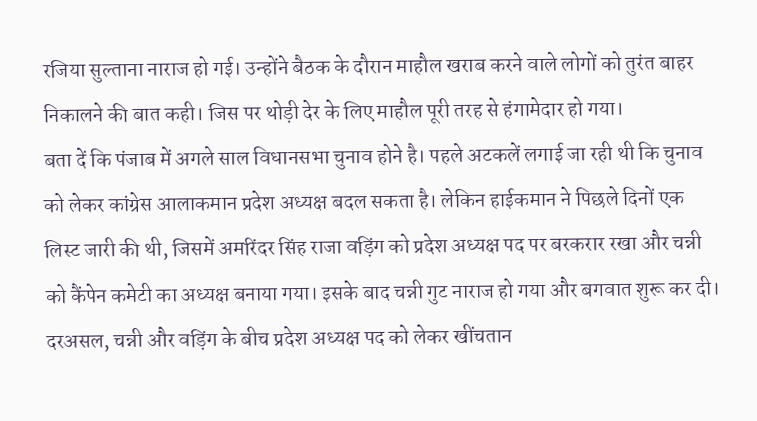रजिया सुल्ताना नाराज हो गई। उन्होंने बैठक के दौरान माहौल खराब करने वाले लोगों को तुरंत बाहर निकालने की बात कही। जिस पर थोड़ी देर के लिए माहौल पूरी तरह से हंगामेदार हो गया।
बता दें कि पंजाब में अगले साल विधानसभा चुनाव होने है। पहले अटकलें लगाई जा रही थी कि चुनाव को लेकर कांग्रेस आलाकमान प्रदेश अध्यक्ष बदल सकता है। लेकिन हाईकमान ने पिछले दिनों एक लिस्ट जारी की थी, जिसमें अमरिंदर सिंह राजा वड़िंग को प्रदेश अध्यक्ष पद पर बरकरार रखा और चन्नी को कैंपेन कमेटी का अध्यक्ष बनाया गया। इसके बाद चन्नी गुट नाराज हो गया और बगवात शुरू कर दी। दरअसल, चन्नी और वड़िंग के बीच प्रदेश अध्यक्ष पद को लेकर खींचतान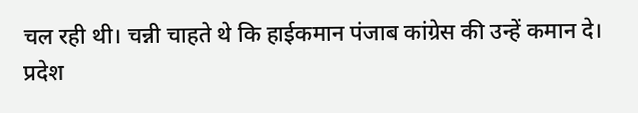चल रही थी। चन्नी चाहते थे कि हाईकमान पंजाब कांग्रेस की उन्हें कमान दे।
प्रदेश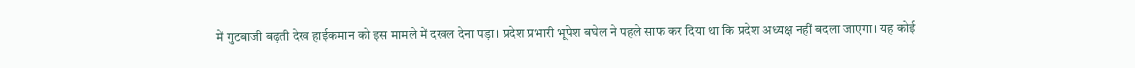में गुटबाजी बढ़ती देख हाईकमान को इस मामले में दखल देना पड़ा। प्रदेश प्रभारी भूपेश बघेल ने पहले साफ कर दिया था कि प्रदेश अध्यक्ष नहीं बदला जाएगा। यह कोई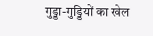गुड्डा-गुड्डियों का खेल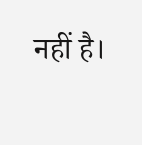नहीं है।